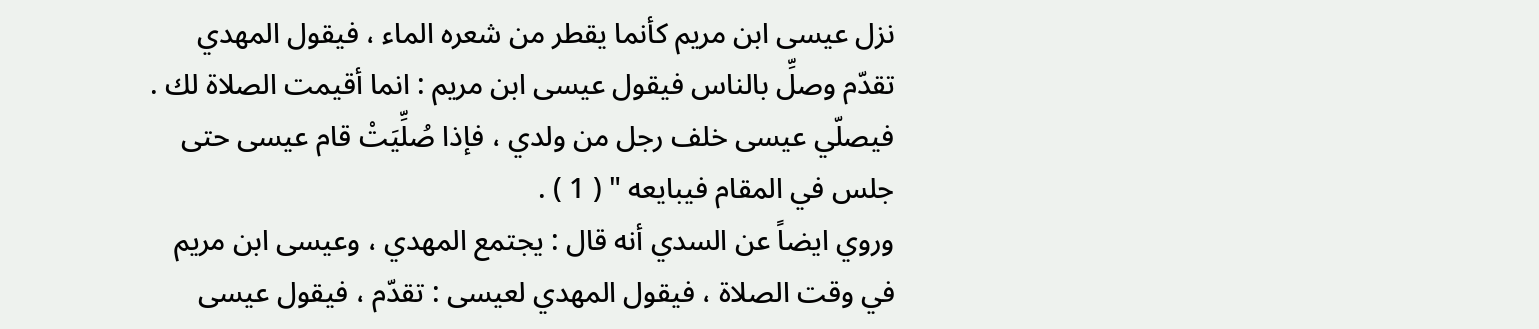نزل عيسى ابن مريم كأنما يقطر من شعره الماء ، فيقول المهدي تقدّم وصلِّ بالناس فيقول عيسى ابن مريم : انما أقيمت الصلاة لك .
فيصلّي عيسى خلف رجل من ولدي ، فإذا صُلِّيَتْ قام عيسى حتى جلس في المقام فيبايعه " ( 1 ) .
وروي ايضاً عن السدي أنه قال : يجتمع المهدي ، وعيسى ابن مريم في وقت الصلاة ، فيقول المهدي لعيسى : تقدّم ، فيقول عيسى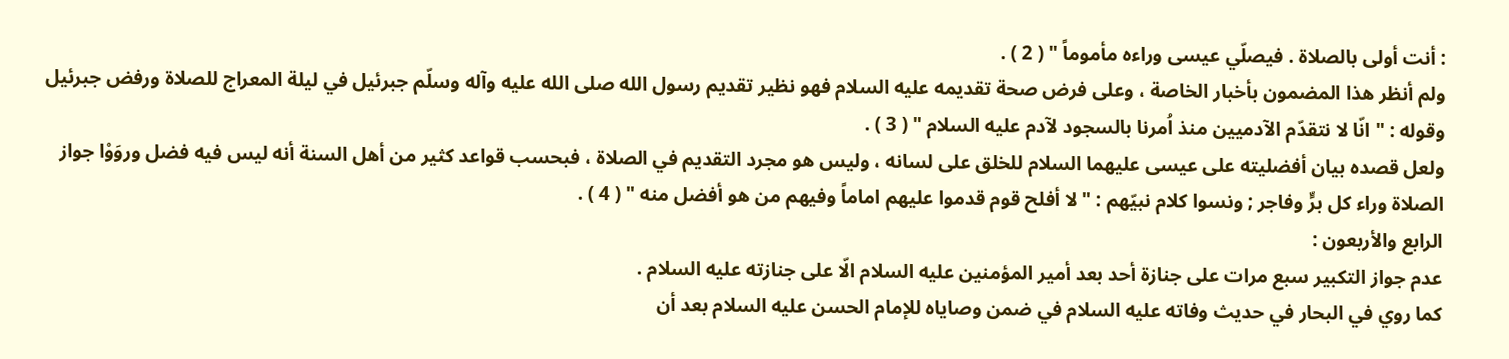: أنت أولى بالصلاة . فيصلّي عيسى وراءه مأموماً " ( 2 ) .
ولم أنظر هذا المضمون بأخبار الخاصة ، وعلى فرض صحة تقديمه عليه السلام فهو نظير تقديم رسول الله صلى الله عليه وآله وسلّم جبرئيل في ليلة المعراج للصلاة ورفض جبرئيل وقوله : " انّا لا نتقدّم الآدميين منذ اُمرنا بالسجود لآدم عليه السلام " ( 3 ) .
ولعل قصده بيان أفضليته على عيسى عليهما السلام للخلق على لسانه ، وليس هو مجرد التقديم في الصلاة ، فبحسب قواعد كثير من أهل السنة أنه ليس فيه فضل وروَوْا جواز الصلاة وراء كل برٍّ وفاجر ; ونسوا كلام نبيّهم : " لا أفلح قوم قدموا عليهم اماماً وفيهم من هو أفضل منه " ( 4 ) .
الرابع والأربعون :
عدم جواز التكبير سبع مرات على جنازة أحد بعد أمير المؤمنين عليه السلام الّا على جنازته عليه السلام .
كما روي في البحار في حديث وفاته عليه السلام في ضمن وصاياه للإمام الحسن عليه السلام بعد أن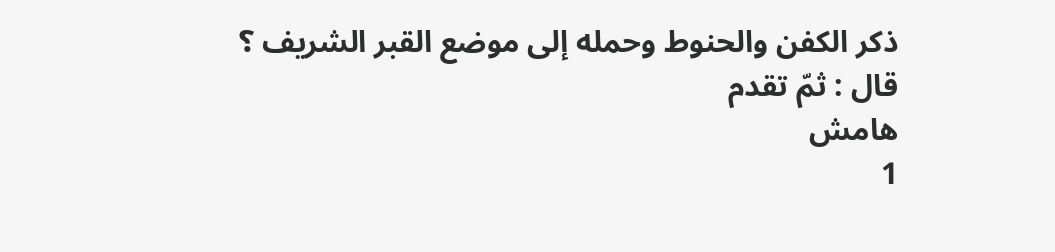ذكر الكفن والحنوط وحمله إلى موضع القبر الشريف ؟ قال : ثمّ تقدم
هامش
1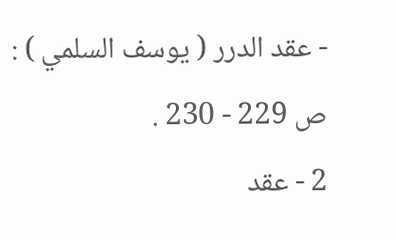- عقد الدرر ( يوسف السلمي ) : ص 229 - 230 .
2 - عقد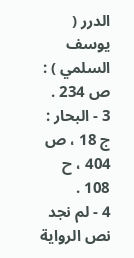الدرر ( يوسف السلمي ) : ص 234 .
3 - البحار : ج 18 ، ص 404 ، ح 108 .
4 - لم نجد نص الرواية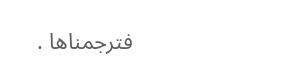فترجمناها .